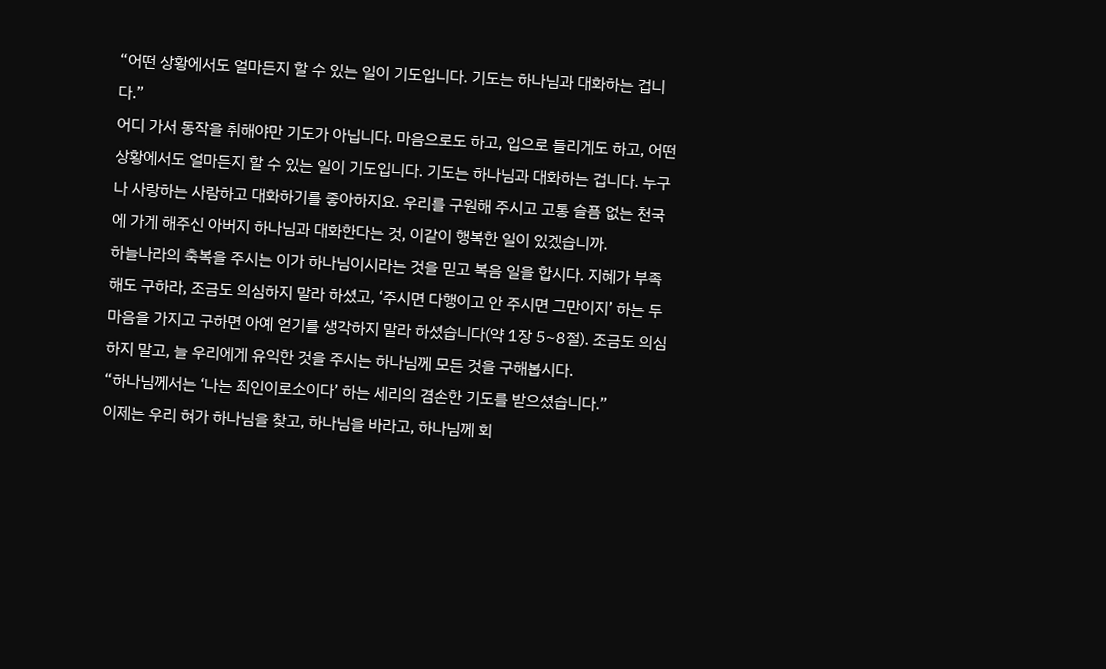“어떤 상황에서도 얼마든지 할 수 있는 일이 기도입니다. 기도는 하나님과 대화하는 겁니다.”
어디 가서 동작을 취해야만 기도가 아닙니다. 마음으로도 하고, 입으로 들리게도 하고, 어떤 상황에서도 얼마든지 할 수 있는 일이 기도입니다. 기도는 하나님과 대화하는 겁니다. 누구나 사랑하는 사람하고 대화하기를 좋아하지요. 우리를 구원해 주시고 고통 슬픔 없는 천국에 가게 해주신 아버지 하나님과 대화한다는 것, 이같이 행복한 일이 있겠습니까.
하늘나라의 축복을 주시는 이가 하나님이시라는 것을 믿고 복음 일을 합시다. 지혜가 부족해도 구하라, 조금도 의심하지 말라 하셨고, ‘주시면 다행이고 안 주시면 그만이지’ 하는 두 마음을 가지고 구하면 아예 얻기를 생각하지 말라 하셨습니다(약 1장 5~8절). 조금도 의심하지 말고, 늘 우리에게 유익한 것을 주시는 하나님께 모든 것을 구해봅시다.
“하나님께서는 ‘나는 죄인이로소이다’ 하는 세리의 겸손한 기도를 받으셨습니다.”
이제는 우리 혀가 하나님을 찾고, 하나님을 바라고, 하나님께 회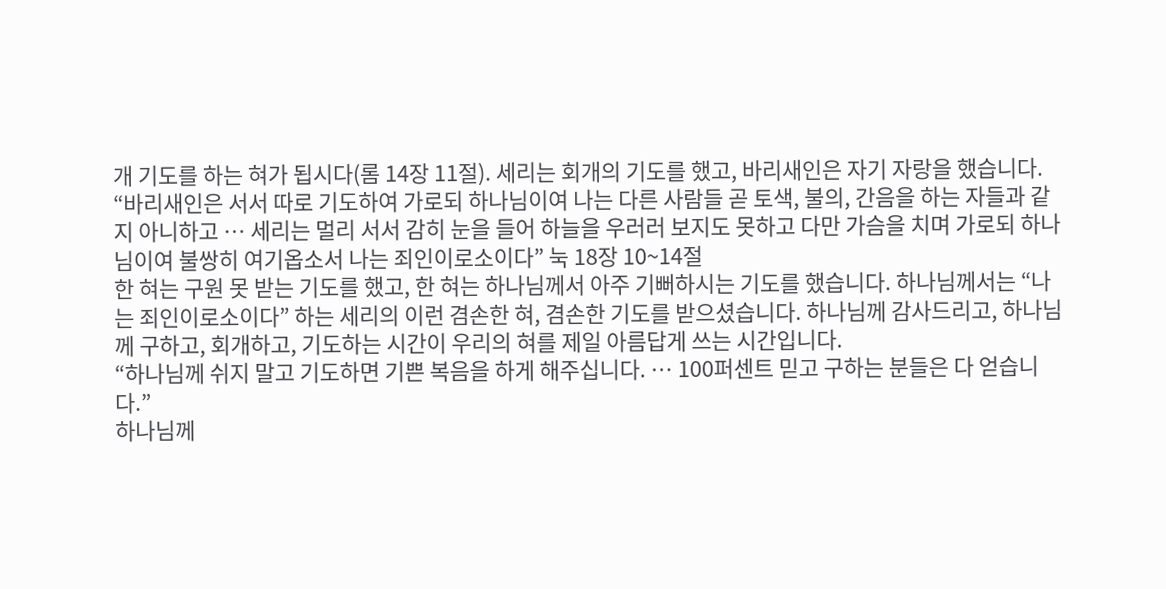개 기도를 하는 혀가 됩시다(롬 14장 11절). 세리는 회개의 기도를 했고, 바리새인은 자기 자랑을 했습니다.
“바리새인은 서서 따로 기도하여 가로되 하나님이여 나는 다른 사람들 곧 토색, 불의, 간음을 하는 자들과 같지 아니하고 ⋯ 세리는 멀리 서서 감히 눈을 들어 하늘을 우러러 보지도 못하고 다만 가슴을 치며 가로되 하나님이여 불쌍히 여기옵소서 나는 죄인이로소이다” 눅 18장 10~14절
한 혀는 구원 못 받는 기도를 했고, 한 혀는 하나님께서 아주 기뻐하시는 기도를 했습니다. 하나님께서는 “나는 죄인이로소이다” 하는 세리의 이런 겸손한 혀, 겸손한 기도를 받으셨습니다. 하나님께 감사드리고, 하나님께 구하고, 회개하고, 기도하는 시간이 우리의 혀를 제일 아름답게 쓰는 시간입니다.
“하나님께 쉬지 말고 기도하면 기쁜 복음을 하게 해주십니다. ⋯ 100퍼센트 믿고 구하는 분들은 다 얻습니다.”
하나님께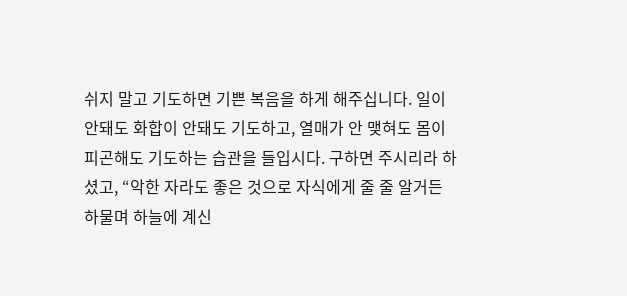쉬지 말고 기도하면 기쁜 복음을 하게 해주십니다. 일이 안돼도 화합이 안돼도 기도하고, 열매가 안 맺혀도 몸이 피곤해도 기도하는 습관을 들입시다. 구하면 주시리라 하셨고, “악한 자라도 좋은 것으로 자식에게 줄 줄 알거든 하물며 하늘에 계신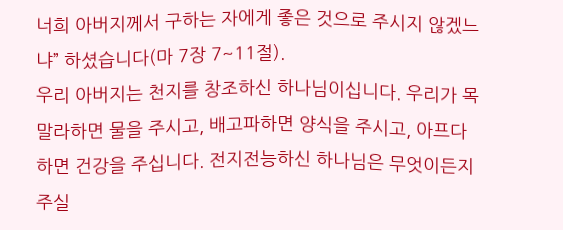너희 아버지께서 구하는 자에게 좋은 것으로 주시지 않겠느냐” 하셨습니다(마 7장 7~11절).
우리 아버지는 천지를 창조하신 하나님이십니다. 우리가 목말라하면 물을 주시고, 배고파하면 양식을 주시고, 아프다 하면 건강을 주십니다. 전지전능하신 하나님은 무엇이든지 주실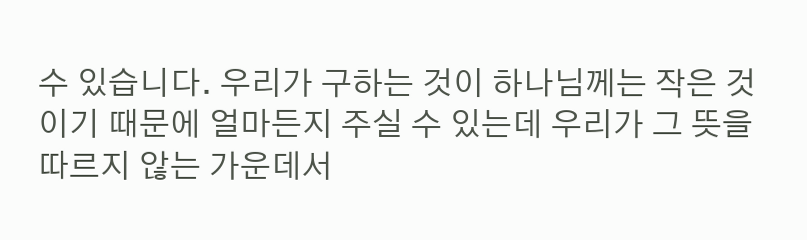수 있습니다. 우리가 구하는 것이 하나님께는 작은 것이기 때문에 얼마든지 주실 수 있는데 우리가 그 뜻을 따르지 않는 가운데서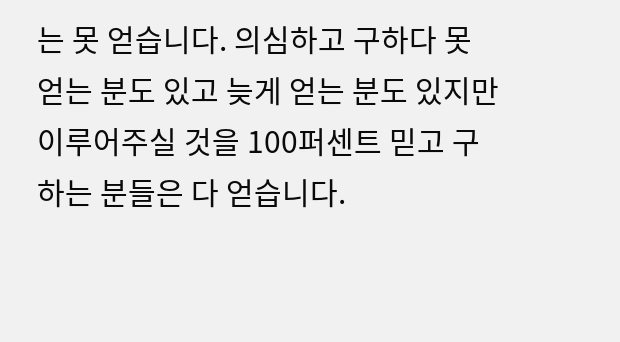는 못 얻습니다. 의심하고 구하다 못 얻는 분도 있고 늦게 얻는 분도 있지만 이루어주실 것을 100퍼센트 믿고 구하는 분들은 다 얻습니다.